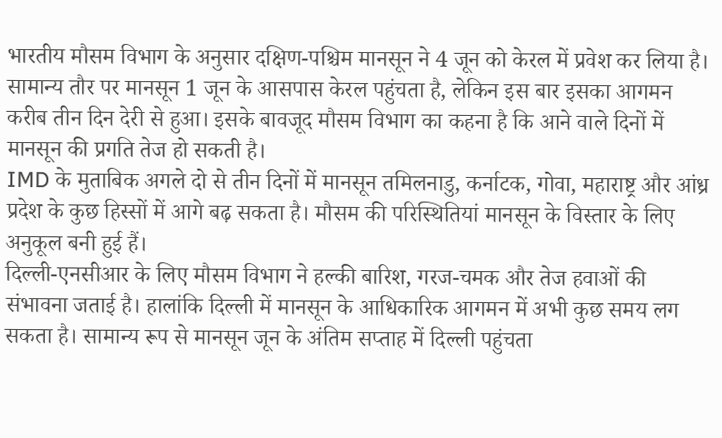भारतीय मौसम विभाग के अनुसार दक्षिण-पश्चिम मानसून ने 4 जून को केरल में प्रवेश कर लिया है। सामान्य तौर पर मानसून 1 जून के आसपास केरल पहुंचता है, लेकिन इस बार इसका आगमन करीब तीन दिन देरी से हुआ। इसके बावजूद मौसम विभाग का कहना है कि आने वाले दिनों में मानसून की प्रगति तेज हो सकती है।
IMD के मुताबिक अगले दो से तीन दिनों में मानसून तमिलनाडु, कर्नाटक, गोवा, महाराष्ट्र और आंध्र प्रदेश के कुछ हिस्सों में आगे बढ़ सकता है। मौसम की परिस्थितियां मानसून के विस्तार के लिए अनुकूल बनी हुई हैं।
दिल्ली-एनसीआर के लिए मौसम विभाग ने हल्की बारिश, गरज-चमक और तेज हवाओं की संभावना जताई है। हालांकि दिल्ली में मानसून के आधिकारिक आगमन में अभी कुछ समय लग सकता है। सामान्य रूप से मानसून जून के अंतिम सप्ताह में दिल्ली पहुंचता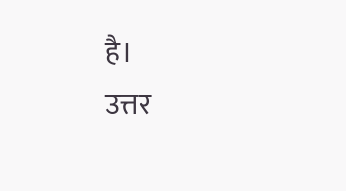है।
उत्तर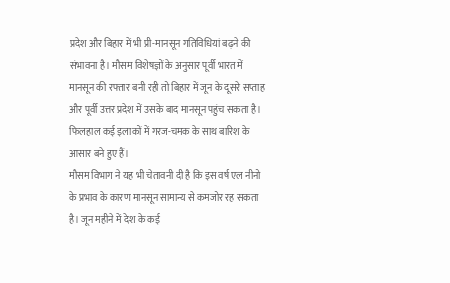प्रदेश और बिहार में भी प्री-मानसून गतिविधियां बढ़ने की संभावना है। मौसम विशेषज्ञों के अनुसार पूर्वी भारत में मानसून की रफ्तार बनी रही तो बिहार में जून के दूसरे सप्ताह और पूर्वी उत्तर प्रदेश में उसके बाद मानसून पहुंच सकता है। फिलहाल कई इलाकों में गरज-चमक के साथ बारिश के आसार बने हुए हैं।
मौसम विभाग ने यह भी चेतावनी दी है कि इस वर्ष एल नीनो के प्रभाव के कारण मानसून सामान्य से कमजोर रह सकता है। जून महीने में देश के कई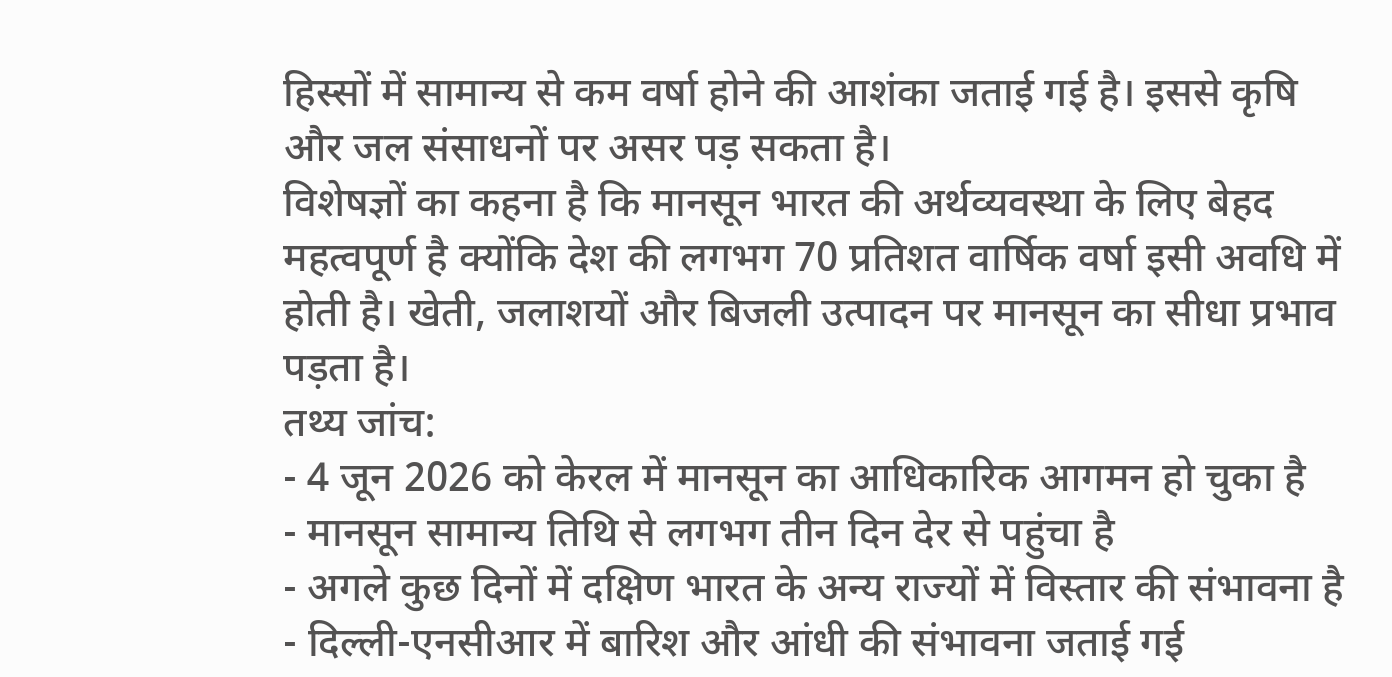हिस्सों में सामान्य से कम वर्षा होने की आशंका जताई गई है। इससे कृषि और जल संसाधनों पर असर पड़ सकता है।
विशेषज्ञों का कहना है कि मानसून भारत की अर्थव्यवस्था के लिए बेहद महत्वपूर्ण है क्योंकि देश की लगभग 70 प्रतिशत वार्षिक वर्षा इसी अवधि में होती है। खेती, जलाशयों और बिजली उत्पादन पर मानसून का सीधा प्रभाव पड़ता है।
तथ्य जांच:
- 4 जून 2026 को केरल में मानसून का आधिकारिक आगमन हो चुका है
- मानसून सामान्य तिथि से लगभग तीन दिन देर से पहुंचा है
- अगले कुछ दिनों में दक्षिण भारत के अन्य राज्यों में विस्तार की संभावना है
- दिल्ली-एनसीआर में बारिश और आंधी की संभावना जताई गई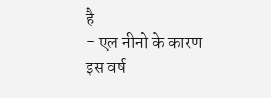है
- एल नीनो के कारण इस वर्ष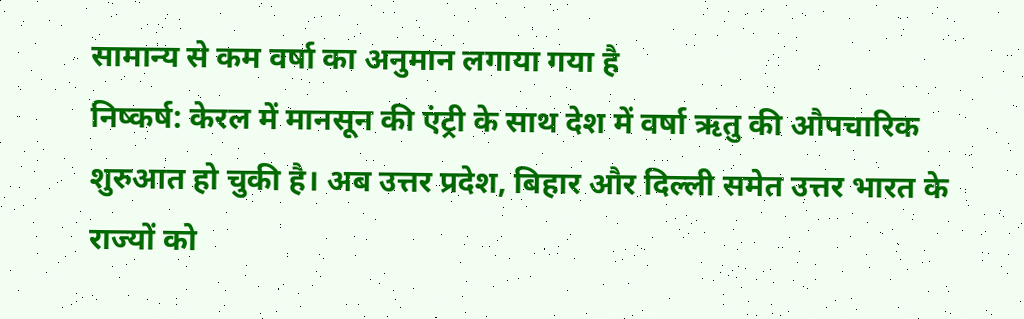सामान्य से कम वर्षा का अनुमान लगाया गया है
निष्कर्ष: केरल में मानसून की एंट्री के साथ देश में वर्षा ऋतु की औपचारिक शुरुआत हो चुकी है। अब उत्तर प्रदेश, बिहार और दिल्ली समेत उत्तर भारत के राज्यों को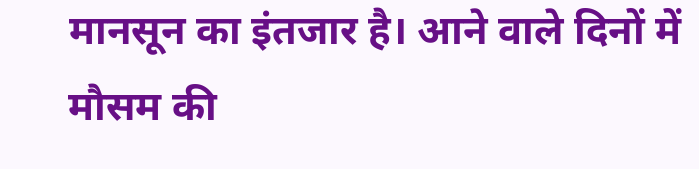मानसून का इंतजार है। आने वाले दिनों में मौसम की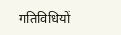गतिविधियों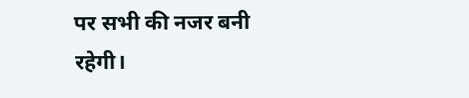पर सभी की नजर बनी रहेगी।